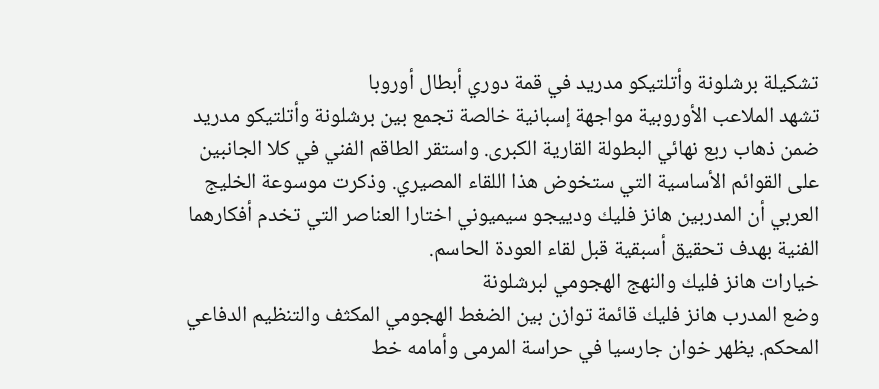تشكيلة برشلونة وأتلتيكو مدريد في قمة دوري أبطال أوروبا
تشهد الملاعب الأوروبية مواجهة إسبانية خالصة تجمع بين برشلونة وأتلتيكو مدريد ضمن ذهاب ربع نهائي البطولة القارية الكبرى. واستقر الطاقم الفني في كلا الجانبين على القوائم الأساسية التي ستخوض هذا اللقاء المصيري. وذكرت موسوعة الخليج العربي أن المدربين هانز فليك ودييجو سيميوني اختارا العناصر التي تخدم أفكارهما الفنية بهدف تحقيق أسبقية قبل لقاء العودة الحاسم.
خيارات هانز فليك والنهج الهجومي لبرشلونة
وضع المدرب هانز فليك قائمة توازن بين الضغط الهجومي المكثف والتنظيم الدفاعي المحكم. يظهر خوان جارسيا في حراسة المرمى وأمامه خط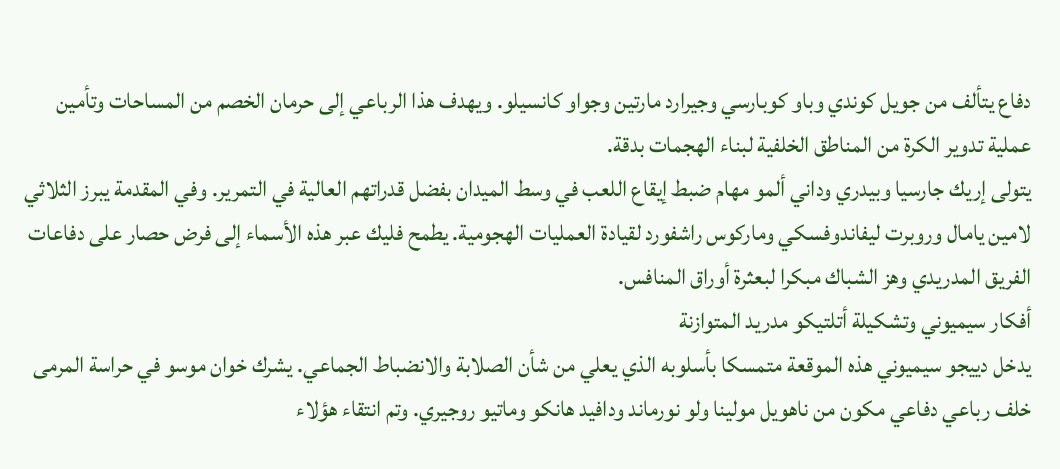دفاع يتألف من جويل كوندي وباو كوبارسي وجيرارد مارتين وجواو كانسيلو. ويهدف هذا الرباعي إلى حرمان الخصم من المساحات وتأمين عملية تدوير الكرة من المناطق الخلفية لبناء الهجمات بدقة.
يتولى إريك جارسيا وبيدري وداني ألمو مهام ضبط إيقاع اللعب في وسط الميدان بفضل قدراتهم العالية في التمرير. وفي المقدمة يبرز الثلاثي لامين يامال وروبرت ليفاندوفسكي وماركوس راشفورد لقيادة العمليات الهجومية. يطمح فليك عبر هذه الأسماء إلى فرض حصار على دفاعات الفريق المدريدي وهز الشباك مبكرا لبعثرة أوراق المنافس.
أفكار سيميوني وتشكيلة أتلتيكو مدريد المتوازنة
يدخل دييجو سيميوني هذه الموقعة متمسكا بأسلوبه الذي يعلي من شأن الصلابة والانضباط الجماعي. يشرك خوان موسو في حراسة المرمى خلف رباعي دفاعي مكون من ناهويل مولينا ولو نورماند ودافيد هانكو وماتيو روجيري. وتم انتقاء هؤلاء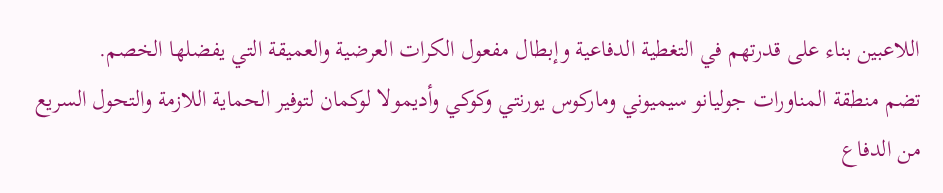اللاعبين بناء على قدرتهم في التغطية الدفاعية وإبطال مفعول الكرات العرضية والعميقة التي يفضلها الخصم.
تضم منطقة المناورات جوليانو سيميوني وماركوس يورنتي وكوكي وأديمولا لوكمان لتوفير الحماية اللازمة والتحول السريع من الدفاع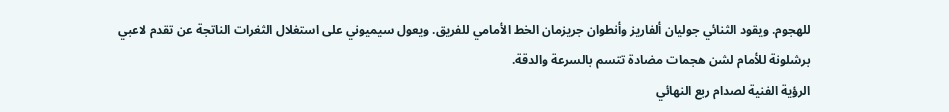للهجوم. ويقود الثنائي جوليان ألفاريز وأنطوان جريزمان الخط الأمامي للفريق. ويعول سيميوني على استغلال الثغرات الناتجة عن تقدم لاعبي برشلونة للأمام لشن هجمات مضادة تتسم بالسرعة والدقة.
الرؤية الفنية لصدام ربع النهائي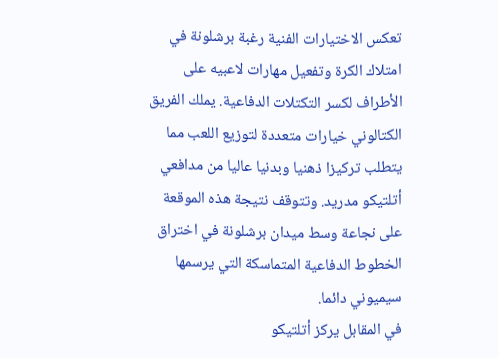تعكس الاختيارات الفنية رغبة برشلونة في امتلاك الكرة وتفعيل مهارات لاعبيه على الأطراف لكسر التكتلات الدفاعية. يملك الفريق الكتالوني خيارات متعددة لتوزيع اللعب مما يتطلب تركيزا ذهنيا وبدنيا عاليا من مدافعي أتلتيكو مدريد. وتتوقف نتيجة هذه الموقعة على نجاعة وسط ميدان برشلونة في اختراق الخطوط الدفاعية المتماسكة التي يرسمها سيميوني دائما.
في المقابل يركز أتلتيكو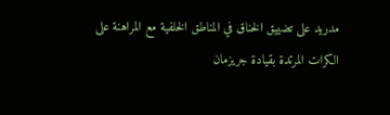مدريد على تضييق الخناق في المناطق الخلفية مع المراهنة على الكرات المرتدة بقيادة جريزمان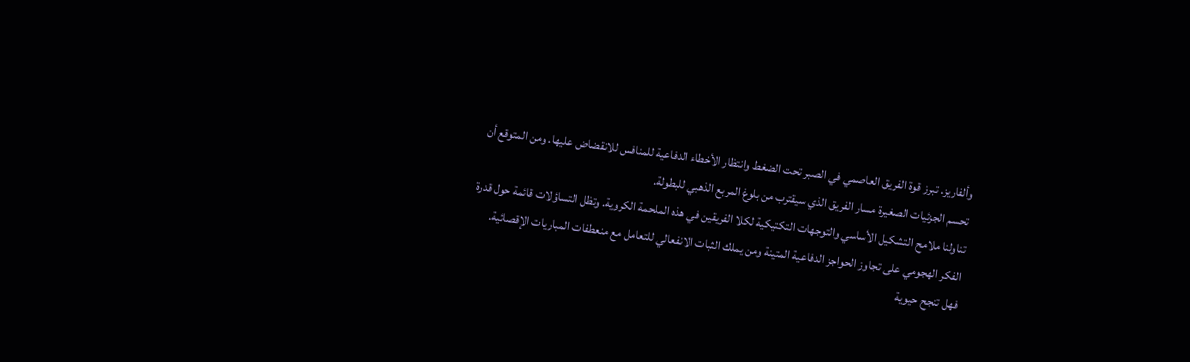وألفاريز. تبرز قوة الفريق العاصمي في الصبر تحت الضغط وانتظار الأخطاء الدفاعية للمنافس للانقضاض عليها. ومن المتوقع أن تحسم الجزئيات الصغيرة مسار الفريق الذي سيقترب من بلوغ المربع الذهبي للبطولة.
تناولنا ملامح التشكيل الأساسي والتوجهات التكتيكية لكلا الفريقين في هذه الملحمة الكروية. وتظل التساؤلات قائمة حول قدرة الفكر الهجومي على تجاوز الحواجز الدفاعية المتينة ومن يملك الثبات الانفعالي للتعامل مع منعطفات المباريات الإقصائية. فهل تنجح حيوية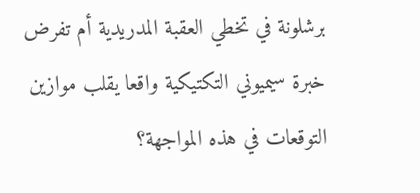برشلونة في تخطي العقبة المدريدية أم تفرض خبرة سيميوني التكتيكية واقعا يقلب موازين التوقعات في هذه المواجهة؟